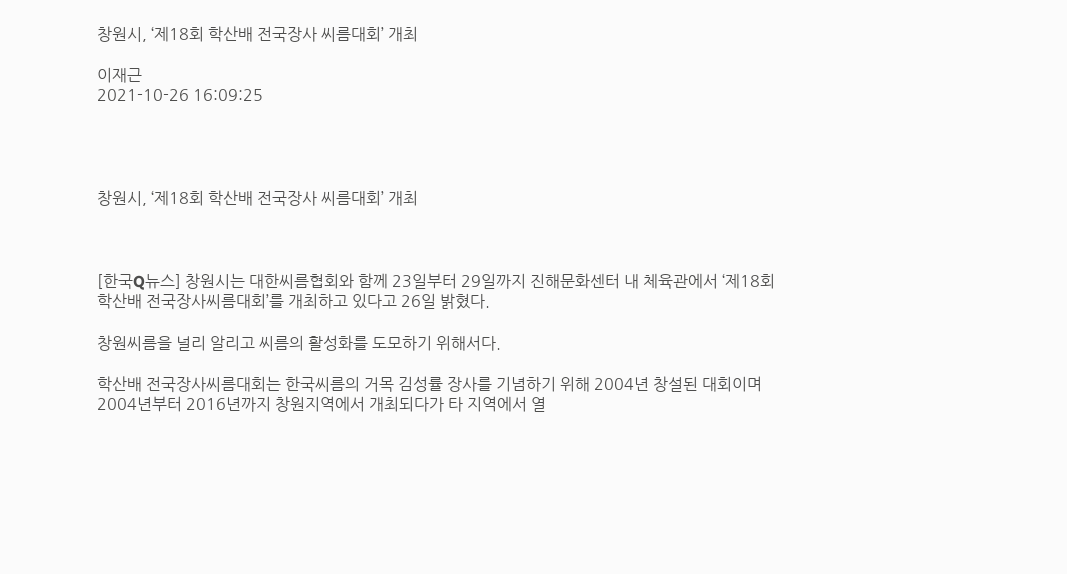창원시, ‘제18회 학산배 전국장사 씨름대회’ 개최

이재근
2021-10-26 16:09:25




창원시, ‘제18회 학산배 전국장사 씨름대회’ 개최



[한국Q뉴스] 창원시는 대한씨름협회와 함께 23일부터 29일까지 진해문화센터 내 체육관에서 ‘제18회 학산배 전국장사씨름대회’를 개최하고 있다고 26일 밝혔다.

창원씨름을 널리 알리고 씨름의 활성화를 도모하기 위해서다.

학산배 전국장사씨름대회는 한국씨름의 거목 김성률 장사를 기념하기 위해 2004년 창설된 대회이며 2004년부터 2016년까지 창원지역에서 개최되다가 타 지역에서 열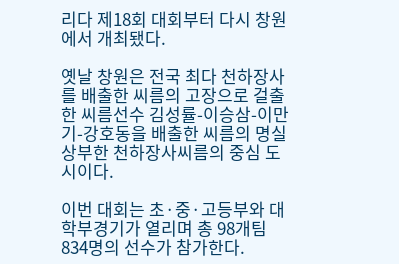리다 제18회 대회부터 다시 창원에서 개최됐다.

옛날 창원은 전국 최다 천하장사를 배출한 씨름의 고장으로 걸출한 씨름선수 김성률-이승삼-이만기-강호동을 배출한 씨름의 명실상부한 천하장사씨름의 중심 도시이다.

이번 대회는 초·중·고등부와 대학부경기가 열리며 총 98개팀 834명의 선수가 참가한다.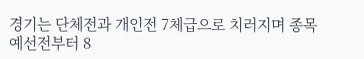경기는 단체전과 개인전 7체급으로 치러지며 종목 예선전부터 8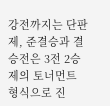강전까지는 단판제, 준결승과 결승전은 3전 2승제의 토너먼트 형식으로 진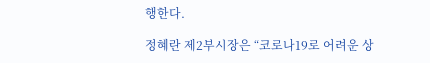행한다.

정혜란 제2부시장은 “코로나19로 어려운 상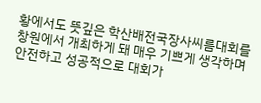황에서도 뜻깊은 학산배전국장사씨름대회를 창원에서 개최하게 돼 매우 기쁘게 생각하며 안전하고 성공적으로 대회가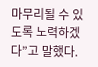마무리될 수 있도록 노력하겠다”고 말했다.